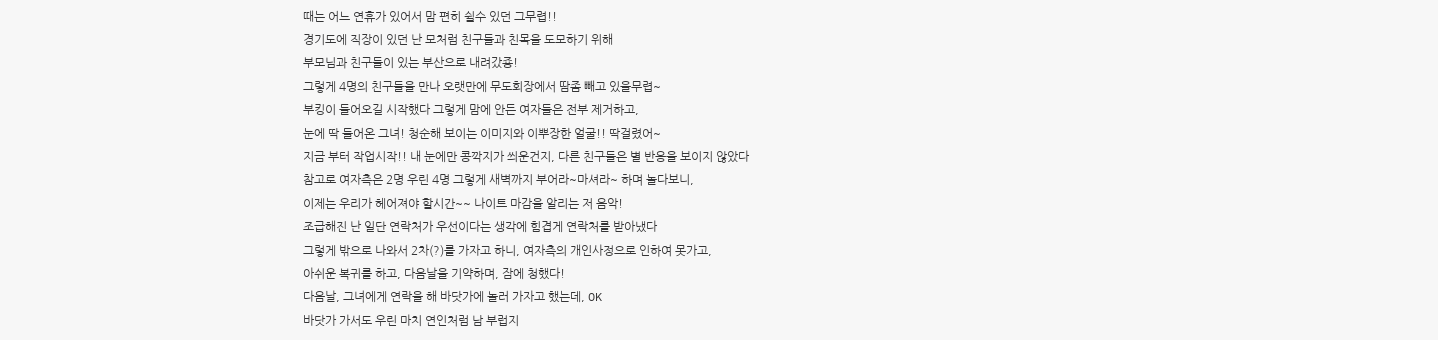때는 어느 연휴가 있어서 맘 편히 쉴수 있던 그무렵!!
경기도에 직장이 있던 난 모처럼 친구들과 친목을 도모하기 위해
부모님과 친구들이 있는 부산으로 내려갔죵!
그렇게 4명의 친구들을 만나 오랫만에 무도회장에서 땀좀 빼고 있을무렵~
부킹이 들어오길 시작했다 그렇게 맘에 안든 여자들은 전부 제거하고,
눈에 딱 들어온 그녀! 청순해 보이는 이미지와 이뿌장한 얼굴!! 딱걸렸어~
지금 부터 작업시작!! 내 눈에만 콩깍지가 씌운건지, 다른 친구들은 별 반응을 보이지 않았다
참고로 여자측은 2명 우린 4명 그렇게 새벽까지 부어라~마셔라~ 하며 놀다보니,
이제는 우리가 헤어져야 할시간~~ 나이트 마감을 알리는 저 음악!
조급해진 난 일단 연락처가 우선이다는 생각에 힘겹게 연락처를 받아냈다
그렇게 밖으로 나와서 2차(?)를 가자고 하니, 여자측의 개인사정으로 인하여 못가고,
아쉬운 복귀를 하고, 다음날을 기약하며, 잠에 청했다!
다음날, 그녀에게 연락을 해 바닷가에 놀러 가자고 했는데, OK
바닷가 가서도 우린 마치 연인처럼 남 부럽지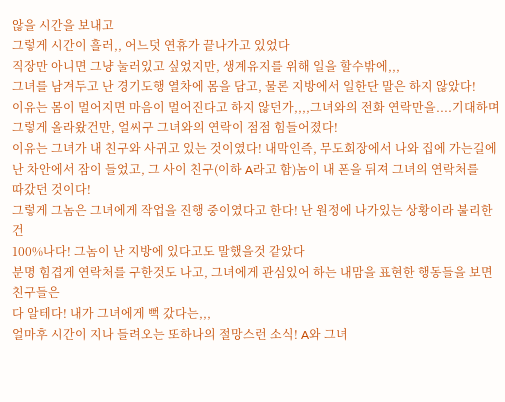않을 시간을 보내고
그렇게 시간이 흘러,, 어느덧 연휴가 끝나가고 있었다
직장만 아니면 그냥 눌러있고 싶었지만, 생계유지를 위해 일을 할수밖에,,,
그녀를 남겨두고 난 경기도행 열차에 몸을 담고, 물론 지방에서 일한단 말은 하지 않았다!
이유는 몸이 멀어지면 마음이 멀어진다고 하지 않던가,,,,그녀와의 전화 연락만을....기대하며
그렇게 올라왔건만, 얼씨구 그녀와의 연락이 점점 힘들어졌다!
이유는 그녀가 내 친구와 사귀고 있는 것이였다! 내막인즉, 무도회장에서 나와 집에 가는길에
난 차안에서 잠이 들었고, 그 사이 친구(이하 A라고 함)놈이 내 폰을 뒤져 그녀의 연락처를
따갔던 것이다!
그렇게 그놈은 그녀에게 작업을 진행 중이였다고 한다! 난 원정에 나가있는 상황이라 불리한건
100%나다! 그놈이 난 지방에 있다고도 말했을것 같았다
분명 힘겹게 연락처를 구한것도 나고, 그녀에게 관심있어 하는 내맘을 표현한 행동들을 보면 친구들은
다 알테다! 내가 그녀에게 뻑 갔다는,,,
얼마후 시간이 지나 들려오는 또하나의 절망스런 소식! A와 그녀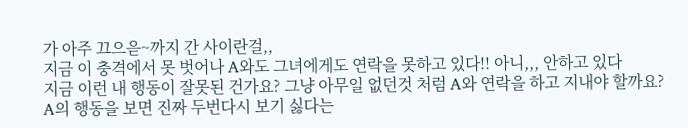가 아주 끄으읃~까지 간 사이란걸,,
지금 이 충격에서 못 벗어나 A와도 그녀에게도 연락을 못하고 있다!! 아니,,, 안하고 있다
지금 이런 내 행동이 잘못된 건가요? 그냥 아무일 없던것 처럼 A와 연락을 하고 지내야 할까요?
A의 행동을 보면 진짜 두번다시 보기 싫다는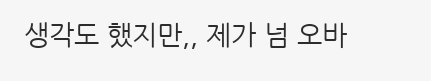생각도 했지만,, 제가 넘 오바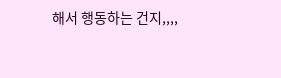해서 행동하는 건지,,,,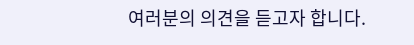여러분의 의견을 듣고자 합니다.